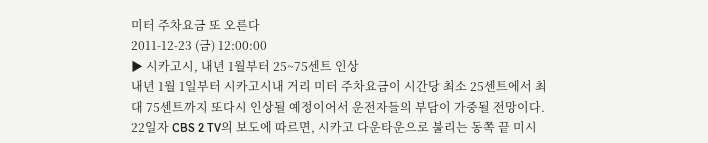미터 주차요금 또 오른다
2011-12-23 (금) 12:00:00
▶ 시카고시, 내년 1월부터 25~75센트 인상
내년 1월 1일부터 시카고시내 거리 미터 주차요금이 시간당 최소 25센트에서 최대 75센트까지 또다시 인상될 예정이어서 운전자들의 부담이 가중될 전망이다.
22일자 CBS 2 TV의 보도에 따르면, 시카고 다운타운으로 불리는 동쪽 끝 미시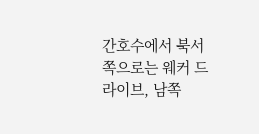간호수에서 북서쪽으로는 웨커 드라이브, 남쪽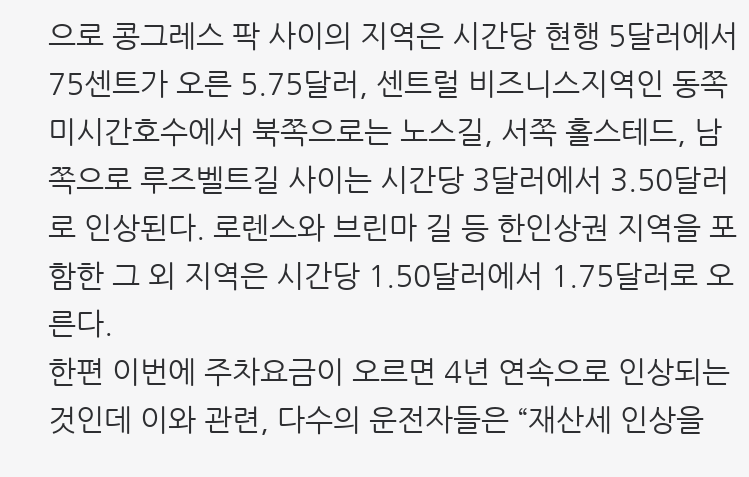으로 콩그레스 팍 사이의 지역은 시간당 현행 5달러에서 75센트가 오른 5.75달러, 센트럴 비즈니스지역인 동쪽 미시간호수에서 북쪽으로는 노스길, 서쪽 홀스테드, 남쪽으로 루즈벨트길 사이는 시간당 3달러에서 3.50달러로 인상된다. 로렌스와 브린마 길 등 한인상권 지역을 포함한 그 외 지역은 시간당 1.50달러에서 1.75달러로 오른다.
한편 이번에 주차요금이 오르면 4년 연속으로 인상되는 것인데 이와 관련, 다수의 운전자들은 “재산세 인상을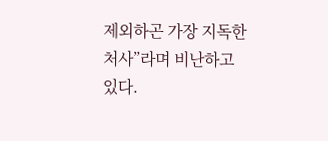제외하곤 가장 지독한 처사”라며 비난하고 있다.